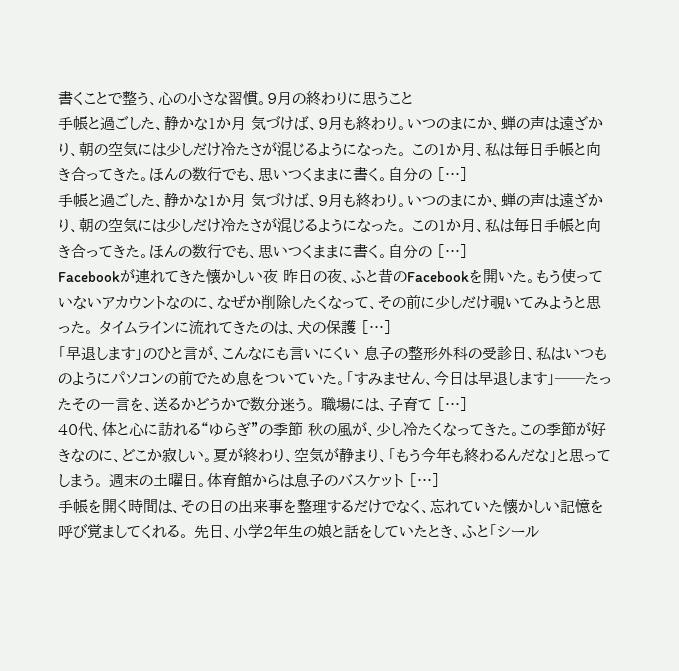書くことで整う、心の小さな習慣。9月の終わりに思うこと
手帳と過ごした、静かな1か月 気づけば、9月も終わり。いつのまにか、蝉の声は遠ざかり、朝の空気には少しだけ冷たさが混じるようになった。 この1か月、私は毎日手帳と向き合ってきた。ほんの数行でも、思いつくままに書く。自分の […]
手帳と過ごした、静かな1か月 気づけば、9月も終わり。いつのまにか、蝉の声は遠ざかり、朝の空気には少しだけ冷たさが混じるようになった。 この1か月、私は毎日手帳と向き合ってきた。ほんの数行でも、思いつくままに書く。自分の […]
Facebookが連れてきた懐かしい夜 昨日の夜、ふと昔のFacebookを開いた。もう使っていないアカウントなのに、なぜか削除したくなって、その前に少しだけ覗いてみようと思った。 タイムラインに流れてきたのは、犬の保護 […]
「早退します」のひと言が、こんなにも言いにくい 息子の整形外科の受診日、私はいつものようにパソコンの前でため息をついていた。「すみません、今日は早退します」──たったその一言を、送るかどうかで数分迷う。 職場には、子育て […]
40代、体と心に訪れる“ゆらぎ”の季節 秋の風が、少し冷たくなってきた。この季節が好きなのに、どこか寂しい。夏が終わり、空気が静まり、「もう今年も終わるんだな」と思ってしまう。 週末の土曜日。体育館からは息子のバスケット […]
手帳を開く時間は、その日の出来事を整理するだけでなく、忘れていた懐かしい記憶を呼び覚ましてくれる。 先日、小学2年生の娘と話をしていたとき、ふと「シール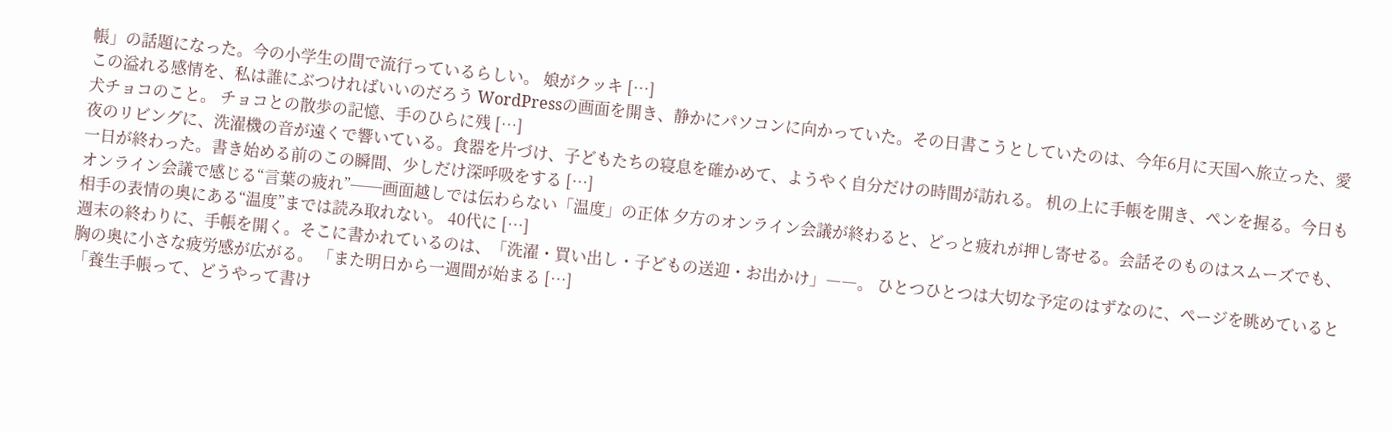帳」の話題になった。今の小学生の間で流行っているらしい。 娘がクッキ […]
この溢れる感情を、私は誰にぶつければいいのだろう WordPressの画面を開き、静かにパソコンに向かっていた。その日書こうとしていたのは、今年6月に天国へ旅立った、愛犬チョコのこと。 チョコとの散歩の記憶、手のひらに残 […]
夜のリビングに、洗濯機の音が遠くで響いている。食器を片づけ、子どもたちの寝息を確かめて、ようやく自分だけの時間が訪れる。 机の上に手帳を開き、ペンを握る。今日も一日が終わった。書き始める前のこの瞬間、少しだけ深呼吸をする […]
オンライン会議で感じる“言葉の疲れ”──画面越しでは伝わらない「温度」の正体 夕方のオンライン会議が終わると、どっと疲れが押し寄せる。会話そのものはスムーズでも、相手の表情の奥にある“温度”までは読み取れない。 40代に […]
週末の終わりに、手帳を開く。そこに書かれているのは、「洗濯・買い出し・子どもの送迎・お出かけ」――。 ひとつひとつは大切な予定のはずなのに、ページを眺めていると胸の奥に小さな疲労感が広がる。 「また明日から一週間が始まる […]
「養生手帳って、どうやって書け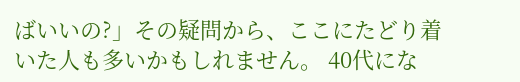ばいいの?」その疑問から、ここにたどり着いた人も多いかもしれません。 40代にな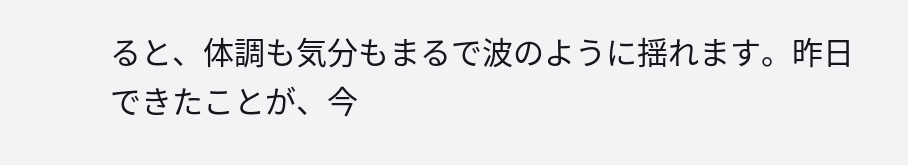ると、体調も気分もまるで波のように揺れます。昨日できたことが、今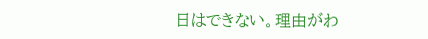日はできない。理由がわ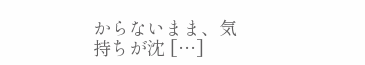からないまま、気持ちが沈 […]